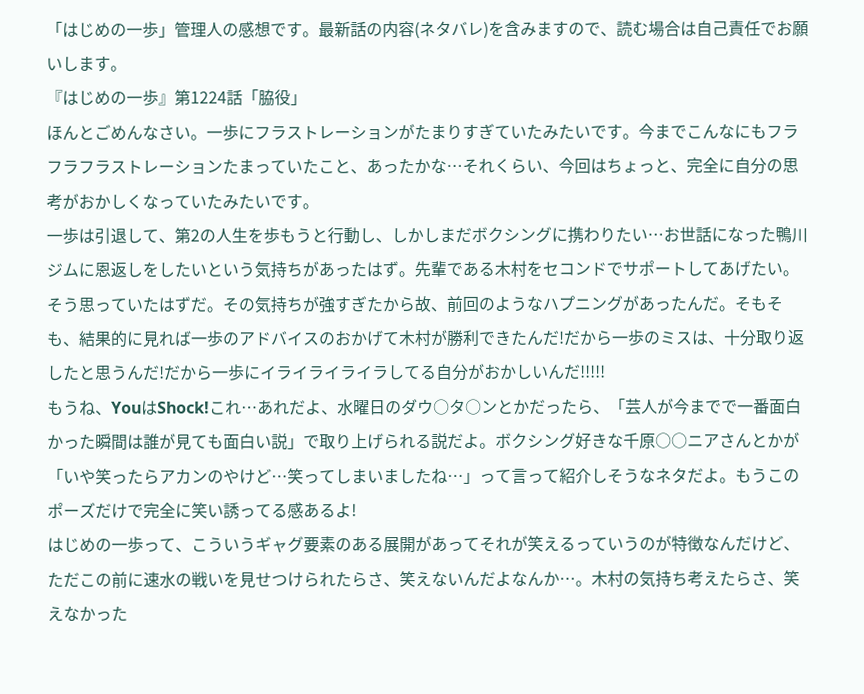「はじめの一歩」管理人の感想です。最新話の内容(ネタバレ)を含みますので、読む場合は自己責任でお願いします。
『はじめの一歩』第1224話「脇役」
ほんとごめんなさい。一歩にフラストレーションがたまりすぎていたみたいです。今までこんなにもフラフラフラストレーションたまっていたこと、あったかな…それくらい、今回はちょっと、完全に自分の思考がおかしくなっていたみたいです。
一歩は引退して、第2の人生を歩もうと行動し、しかしまだボクシングに携わりたい…お世話になった鴨川ジムに恩返しをしたいという気持ちがあったはず。先輩である木村をセコンドでサポートしてあげたい。そう思っていたはずだ。その気持ちが強すぎたから故、前回のようなハプニングがあったんだ。そもそも、結果的に見れば一歩のアドバイスのおかげて木村が勝利できたんだ!だから一歩のミスは、十分取り返したと思うんだ!だから一歩にイライライライラしてる自分がおかしいんだ!!!!!
もうね、YouはShock!これ…あれだよ、水曜日のダウ○タ○ンとかだったら、「芸人が今までで一番面白かった瞬間は誰が見ても面白い説」で取り上げられる説だよ。ボクシング好きな千原○○ニアさんとかが「いや笑ったらアカンのやけど…笑ってしまいましたね…」って言って紹介しそうなネタだよ。もうこのポーズだけで完全に笑い誘ってる感あるよ!
はじめの一歩って、こういうギャグ要素のある展開があってそれが笑えるっていうのが特徴なんだけど、ただこの前に速水の戦いを見せつけられたらさ、笑えないんだよなんか…。木村の気持ち考えたらさ、笑えなかった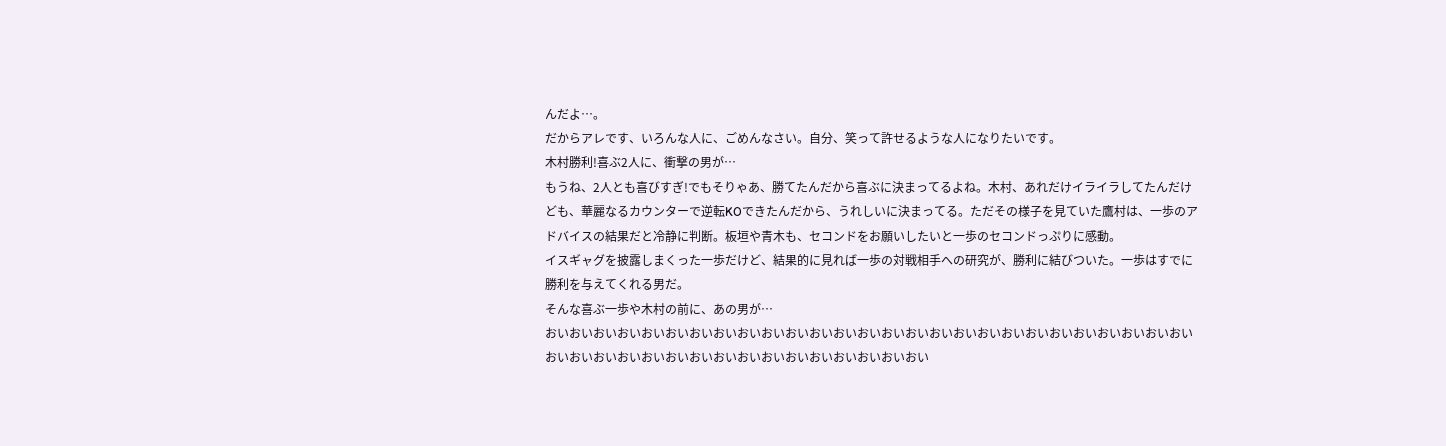んだよ…。
だからアレです、いろんな人に、ごめんなさい。自分、笑って許せるような人になりたいです。
木村勝利!喜ぶ2人に、衝撃の男が…
もうね、2人とも喜びすぎ!でもそりゃあ、勝てたんだから喜ぶに決まってるよね。木村、あれだけイライラしてたんだけども、華麗なるカウンターで逆転KOできたんだから、うれしいに決まってる。ただその様子を見ていた鷹村は、一歩のアドバイスの結果だと冷静に判断。板垣や青木も、セコンドをお願いしたいと一歩のセコンドっぷりに感動。
イスギャグを披露しまくった一歩だけど、結果的に見れば一歩の対戦相手への研究が、勝利に結びついた。一歩はすでに勝利を与えてくれる男だ。
そんな喜ぶ一歩や木村の前に、あの男が…
おいおいおいおいおいおいおいおいおいおいおいおいおいおいおいおいおいおいおいおいおいおいおいおいおいおいおいおいおいおいおいおいおいおいおいおいおいおいおいおいおいおいおい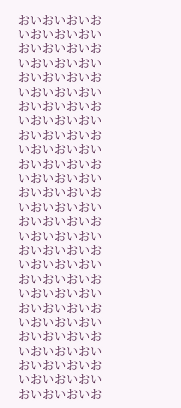おいおいおいおいおいおいおいおいおいおいおいおいおいおいおいおいおいおいおいおいおいおいおいおいおいおいおいおいおいおいおいおいおいおいおいおいおいおいおいおいおいおいおいおいおいおいおいおいおいおいおいおいおいおいおいおいおいおいおいおいおいおいおいおいおいおいおいおいおいおいおいおいおいおいおいおいおいおいおいおいおいおいおいおいおいおいおいおいおいおいおいおいおいおいお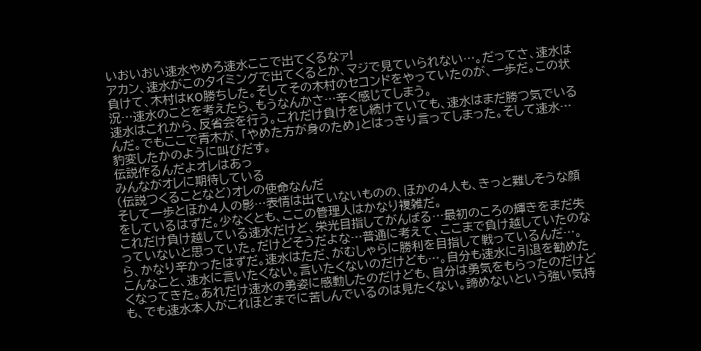いおいおい速水やめろ速水ここで出てくるなァ!
アカン、速水がこのタイミングで出てくるとか、マジで見ていられない…。だってさ、速水は負けて、木村はKO勝ちした。そしてその木村のセコンドをやっていたのが、一歩だ。この状況…速水のことを考えたら、もうなんかさ…辛く感じてしまう。
速水はこれから、反省会を行う。これだけ負けをし続けていても、速水はまだ勝つ気でいるんだ。でもここで青木が、「やめた方が身のため」とはっきり言ってしまった。そして速水…豹変したかのように叫びだす。
伝説作るんだよオレはあっ
みんながオレに期待している
(伝説つくることなど)オレの使命なんだ
そして一歩とほか4人の影…表情は出ていないものの、ほかの4人も、きっと難しそうな顔をしているはずだ。少なくとも、ここの管理人はかなり複雑だ。
これだけ負け越している速水だけど、栄光目指してがんばる…最初のころの輝きをまだ失っていないと思っていた。だけどそうだよな…普通に考えて、ここまで負け越していたのなら、かなり辛かったはずだ。速水はただ、がむしゃらに勝利を目指して戦っているんだ…。
こんなこと、速水に言いたくない。言いたくないのだけども…。自分も速水に引退を勧めたくなってきた。あれだけ速水の勇姿に感動したのだけども、自分は勇気をもらったのだけども、でも速水本人がこれほどまでに苦しんでいるのは見たくない。諦めないという強い気持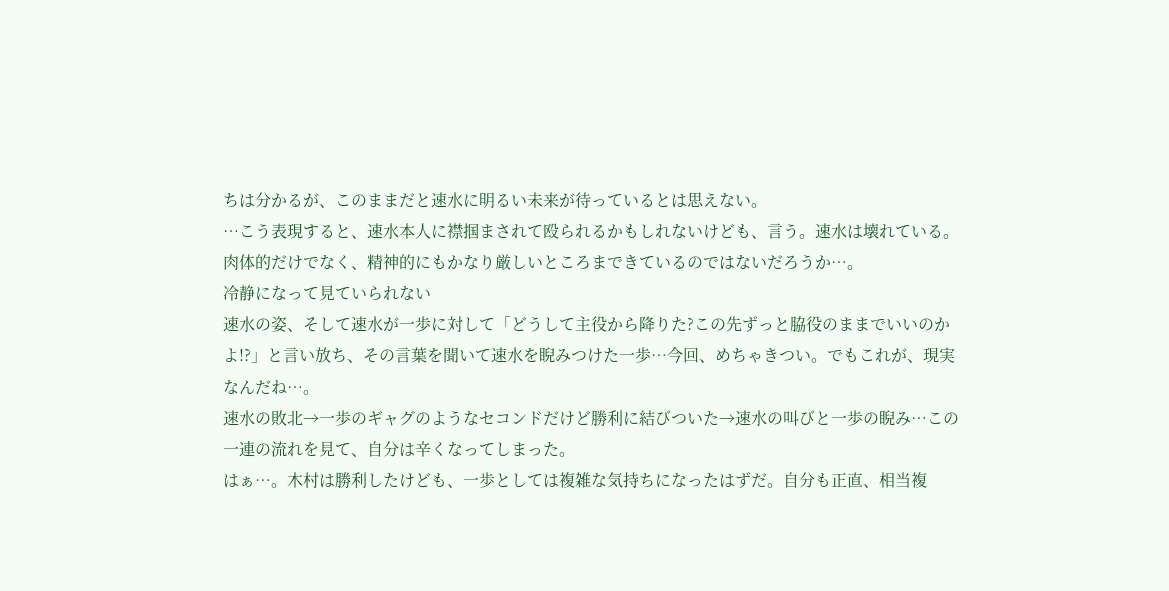ちは分かるが、このままだと速水に明るい未来が待っているとは思えない。
…こう表現すると、速水本人に襟掴まされて殴られるかもしれないけども、言う。速水は壊れている。肉体的だけでなく、精神的にもかなり厳しいところまできているのではないだろうか…。
冷静になって見ていられない
速水の姿、そして速水が一歩に対して「どうして主役から降りた?この先ずっと脇役のままでいいのかよ!?」と言い放ち、その言葉を聞いて速水を睨みつけた一歩…今回、めちゃきつい。でもこれが、現実なんだね…。
速水の敗北→一歩のギャグのようなセコンドだけど勝利に結びついた→速水の叫びと一歩の睨み…この一連の流れを見て、自分は辛くなってしまった。
はぁ…。木村は勝利したけども、一歩としては複雑な気持ちになったはずだ。自分も正直、相当複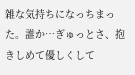雑な気持ちになっちまった。誰か…ぎゅっとさ、抱きしめて優しくして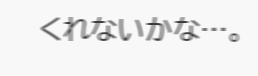くれないかな…。